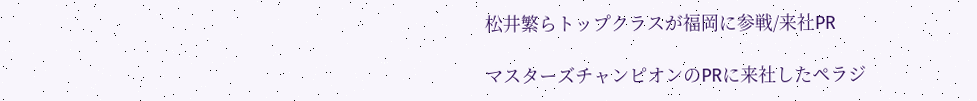松井繁らトップクラスが福岡に参戦/来社PR

マスターズチャンピオンのPRに来社したペラジ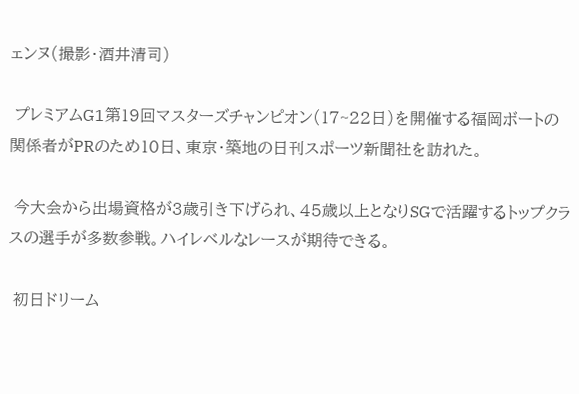ェンヌ(撮影・酒井清司)

 プレミアムG1第19回マスターズチャンピオン(17~22日)を開催する福岡ボートの関係者がPRのため10日、東京・築地の日刊スポーツ新聞社を訪れた。

 今大会から出場資格が3歳引き下げられ、45歳以上となりSGで活躍するトップクラスの選手が多数参戦。ハイレベルなレースが期待できる。

 初日ドリーム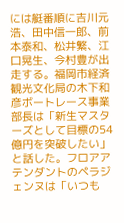には艇番順に吉川元浩、田中信一郎、前本泰和、松井繁、江口晃生、今村豊が出走する。福岡市経済観光文化局の木下和彦ボートレース事業部長は「新生マスターズとして目標の54億円を突破したい」と話した。フロアアテンダントのペラジェンヌは「いつも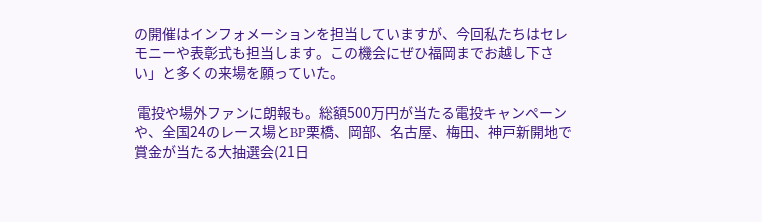の開催はインフォメーションを担当していますが、今回私たちはセレモニーや表彰式も担当します。この機会にぜひ福岡までお越し下さい」と多くの来場を願っていた。

 電投や場外ファンに朗報も。総額500万円が当たる電投キャンペーンや、全国24のレース場とBP栗橋、岡部、名古屋、梅田、神戸新開地で賞金が当たる大抽選会(21日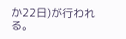か22日)が行われる。